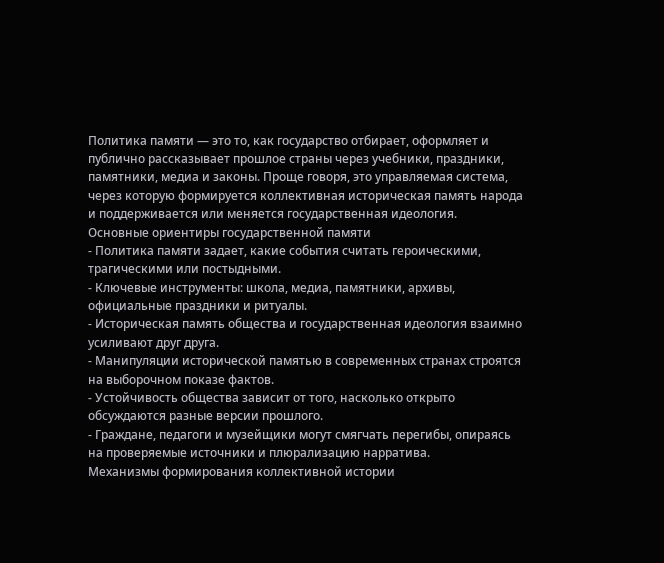Политика памяти — это то, как государство отбирает, оформляет и публично рассказывает прошлое страны через учебники, праздники, памятники, медиа и законы. Проще говоря, это управляемая система, через которую формируется коллективная историческая память народа и поддерживается или меняется государственная идеология.
Основные ориентиры государственной памяти
- Политика памяти задает, какие события считать героическими, трагическими или постыдными.
- Ключевые инструменты: школа, медиа, памятники, архивы, официальные праздники и ритуалы.
- Историческая память общества и государственная идеология взаимно усиливают друг друга.
- Манипуляции исторической памятью в современных странах строятся на выборочном показе фактов.
- Устойчивость общества зависит от того, насколько открыто обсуждаются разные версии прошлого.
- Граждане, педагоги и музейщики могут смягчать перегибы, опираясь на проверяемые источники и плюрализацию нарратива.
Механизмы формирования коллективной истории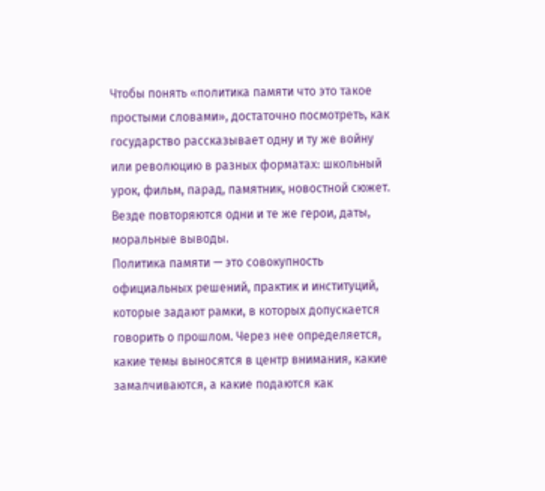Чтобы понять «политика памяти что это такое простыми словами», достаточно посмотреть, как государство рассказывает одну и ту же войну или революцию в разных форматах: школьный урок, фильм, парад, памятник, новостной сюжет. Везде повторяются одни и те же герои, даты, моральные выводы.
Политика памяти — это совокупность официальных решений, практик и институций, которые задают рамки, в которых допускается говорить о прошлом. Через нее определяется, какие темы выносятся в центр внимания, какие замалчиваются, а какие подаются как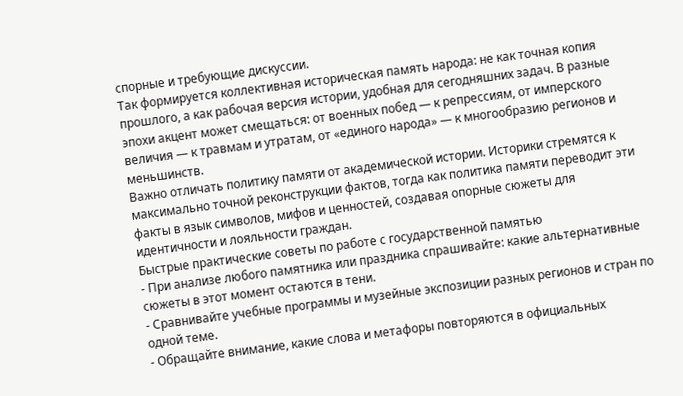спорные и требующие дискуссии.
Так формируется коллективная историческая память народа: не как точная копия прошлого, а как рабочая версия истории, удобная для сегодняшних задач. В разные эпохи акцент может смещаться: от военных побед — к репрессиям, от имперского величия — к травмам и утратам, от «единого народа» — к многообразию регионов и меньшинств.
Важно отличать политику памяти от академической истории. Историки стремятся к максимально точной реконструкции фактов, тогда как политика памяти переводит эти факты в язык символов, мифов и ценностей, создавая опорные сюжеты для идентичности и лояльности граждан.
Быстрые практические советы по работе с государственной памятью
- При анализе любого памятника или праздника спрашивайте: какие альтернативные сюжеты в этот момент остаются в тени.
- Сравнивайте учебные программы и музейные экспозиции разных регионов и стран по одной теме.
- Обращайте внимание, какие слова и метафоры повторяются в официальных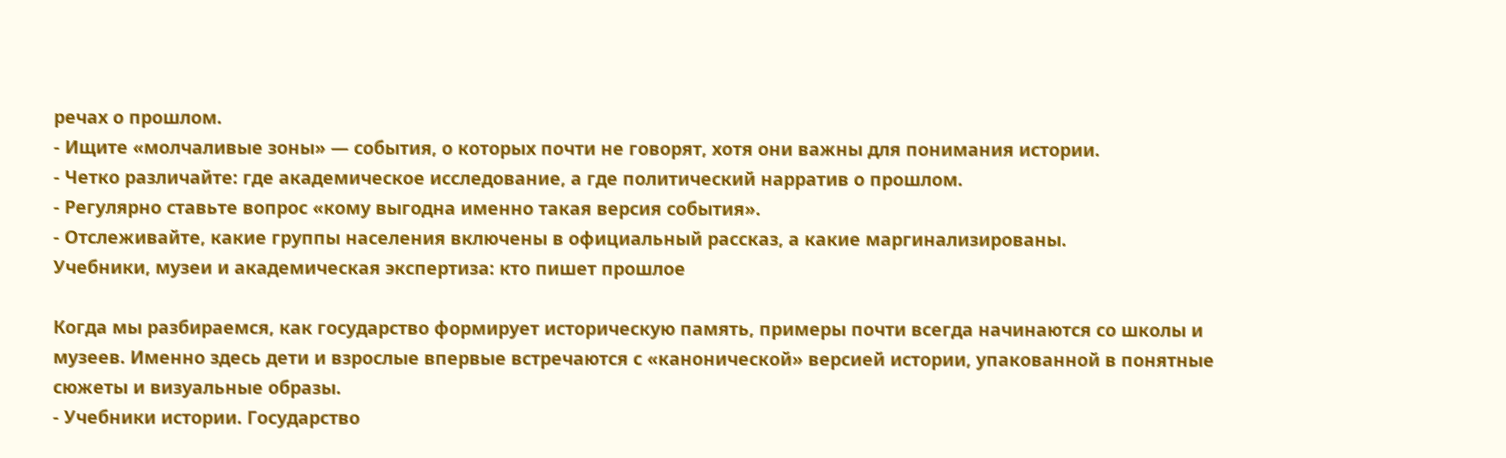речах о прошлом.
- Ищите «молчаливые зоны» — события, о которых почти не говорят, хотя они важны для понимания истории.
- Четко различайте: где академическое исследование, а где политический нарратив о прошлом.
- Регулярно ставьте вопрос «кому выгодна именно такая версия события».
- Отслеживайте, какие группы населения включены в официальный рассказ, а какие маргинализированы.
Учебники, музеи и академическая экспертиза: кто пишет прошлое

Когда мы разбираемся, как государство формирует историческую память, примеры почти всегда начинаются со школы и музеев. Именно здесь дети и взрослые впервые встречаются с «канонической» версией истории, упакованной в понятные сюжеты и визуальные образы.
- Учебники истории. Государство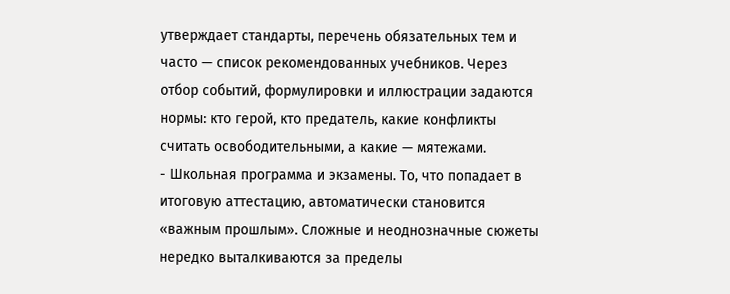утверждает стандарты, перечень обязательных тем и часто — список рекомендованных учебников. Через отбор событий, формулировки и иллюстрации задаются нормы: кто герой, кто предатель, какие конфликты считать освободительными, а какие — мятежами.
- Школьная программа и экзамены. То, что попадает в итоговую аттестацию, автоматически становится «важным прошлым». Сложные и неоднозначные сюжеты нередко выталкиваются за пределы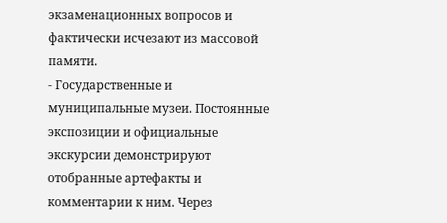экзаменационных вопросов и фактически исчезают из массовой памяти.
- Государственные и муниципальные музеи. Постоянные экспозиции и официальные экскурсии демонстрируют отобранные артефакты и комментарии к ним. Через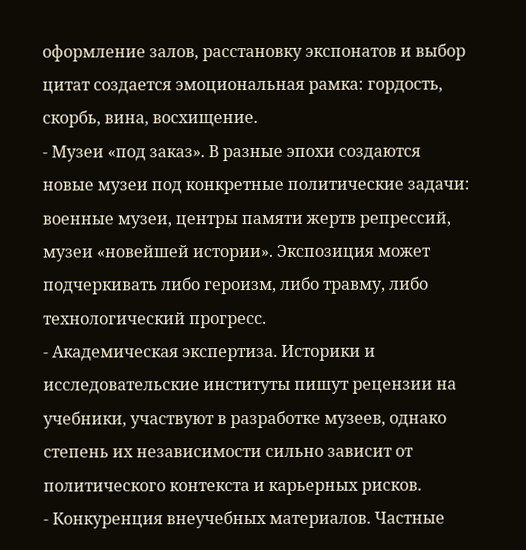оформление залов, расстановку экспонатов и выбор цитат создается эмоциональная рамка: гордость, скорбь, вина, восхищение.
- Музеи «под заказ». В разные эпохи создаются новые музеи под конкретные политические задачи: военные музеи, центры памяти жертв репрессий, музеи «новейшей истории». Экспозиция может подчеркивать либо героизм, либо травму, либо технологический прогресс.
- Академическая экспертиза. Историки и исследовательские институты пишут рецензии на учебники, участвуют в разработке музеев, однако степень их независимости сильно зависит от политического контекста и карьерных рисков.
- Конкуренция внеучебных материалов. Частные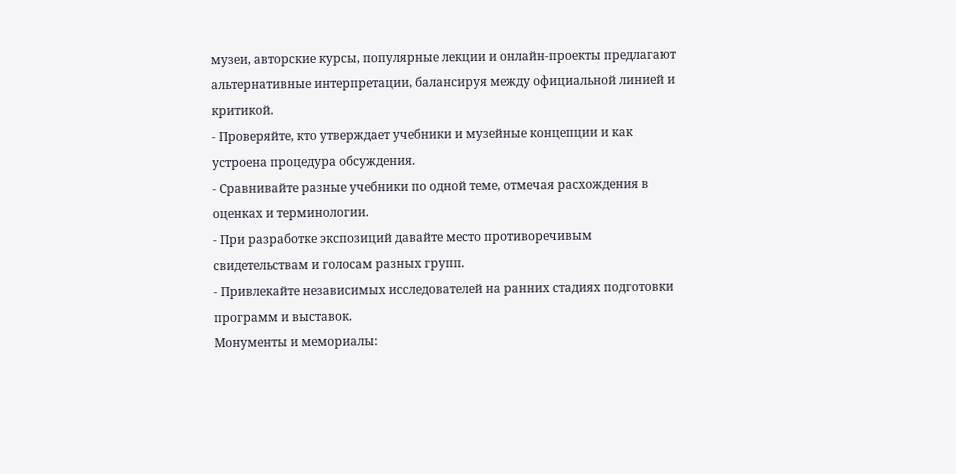музеи, авторские курсы, популярные лекции и онлайн-проекты предлагают альтернативные интерпретации, балансируя между официальной линией и критикой.
- Проверяйте, кто утверждает учебники и музейные концепции и как устроена процедура обсуждения.
- Сравнивайте разные учебники по одной теме, отмечая расхождения в оценках и терминологии.
- При разработке экспозиций давайте место противоречивым свидетельствам и голосам разных групп.
- Привлекайте независимых исследователей на ранних стадиях подготовки программ и выставок.
Монументы и мемориалы: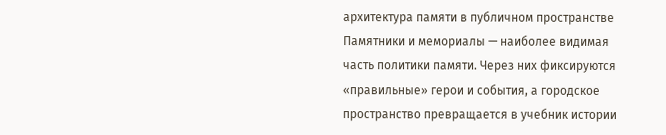архитектура памяти в публичном пространстве
Памятники и мемориалы — наиболее видимая часть политики памяти. Через них фиксируются «правильные» герои и события, а городское пространство превращается в учебник истории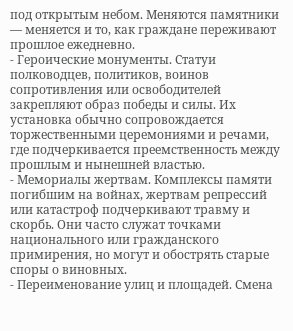под открытым небом. Меняются памятники — меняется и то, как граждане переживают прошлое ежедневно.
- Героические монументы. Статуи полководцев, политиков, воинов сопротивления или освободителей закрепляют образ победы и силы. Их установка обычно сопровождается торжественными церемониями и речами, где подчеркивается преемственность между прошлым и нынешней властью.
- Мемориалы жертвам. Комплексы памяти погибшим на войнах, жертвам репрессий или катастроф подчеркивают травму и скорбь. Они часто служат точками национального или гражданского примирения, но могут и обострять старые споры о виновных.
- Переименование улиц и площадей. Смена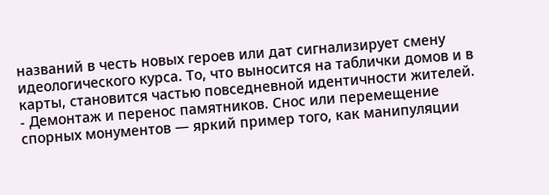названий в честь новых героев или дат сигнализирует смену идеологического курса. То, что выносится на таблички домов и в карты, становится частью повседневной идентичности жителей.
- Демонтаж и перенос памятников. Снос или перемещение спорных монументов — яркий пример того, как манипуляции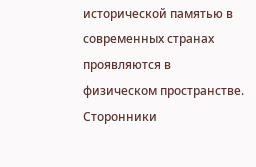исторической памятью в современных странах проявляются в физическом пространстве. Сторонники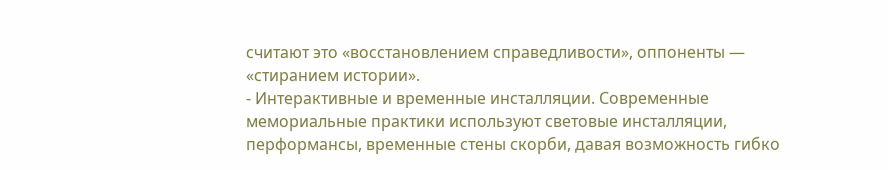считают это «восстановлением справедливости», оппоненты — «стиранием истории».
- Интерактивные и временные инсталляции. Современные мемориальные практики используют световые инсталляции, перформансы, временные стены скорби, давая возможность гибко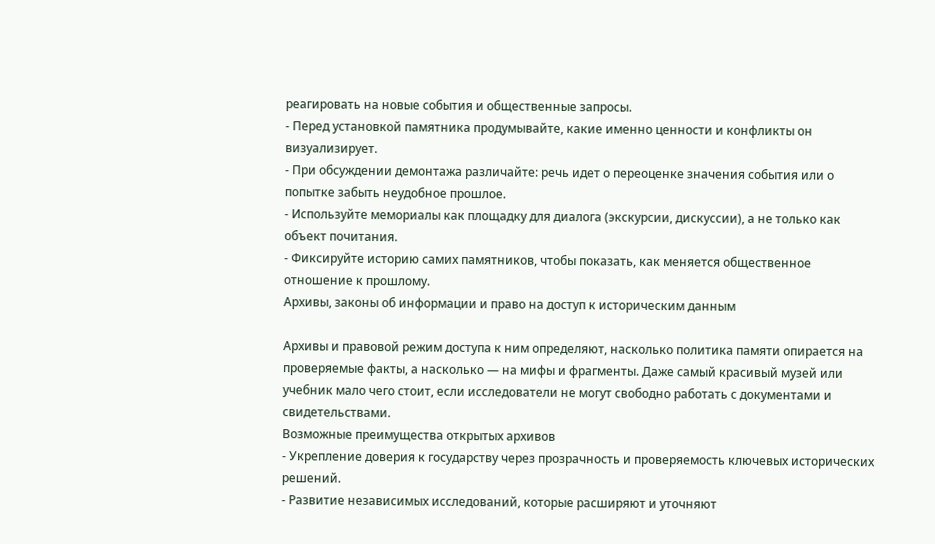реагировать на новые события и общественные запросы.
- Перед установкой памятника продумывайте, какие именно ценности и конфликты он визуализирует.
- При обсуждении демонтажа различайте: речь идет о переоценке значения события или о попытке забыть неудобное прошлое.
- Используйте мемориалы как площадку для диалога (экскурсии, дискуссии), а не только как объект почитания.
- Фиксируйте историю самих памятников, чтобы показать, как меняется общественное отношение к прошлому.
Архивы, законы об информации и право на доступ к историческим данным

Архивы и правовой режим доступа к ним определяют, насколько политика памяти опирается на проверяемые факты, а насколько — на мифы и фрагменты. Даже самый красивый музей или учебник мало чего стоит, если исследователи не могут свободно работать с документами и свидетельствами.
Возможные преимущества открытых архивов
- Укрепление доверия к государству через прозрачность и проверяемость ключевых исторических решений.
- Развитие независимых исследований, которые расширяют и уточняют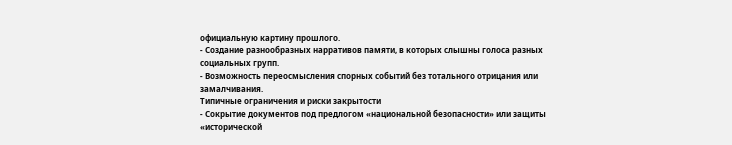официальную картину прошлого.
- Создание разнообразных нарративов памяти, в которых слышны голоса разных социальных групп.
- Возможность переосмысления спорных событий без тотального отрицания или замалчивания.
Типичные ограничения и риски закрытости
- Сокрытие документов под предлогом «национальной безопасности» или защиты «исторической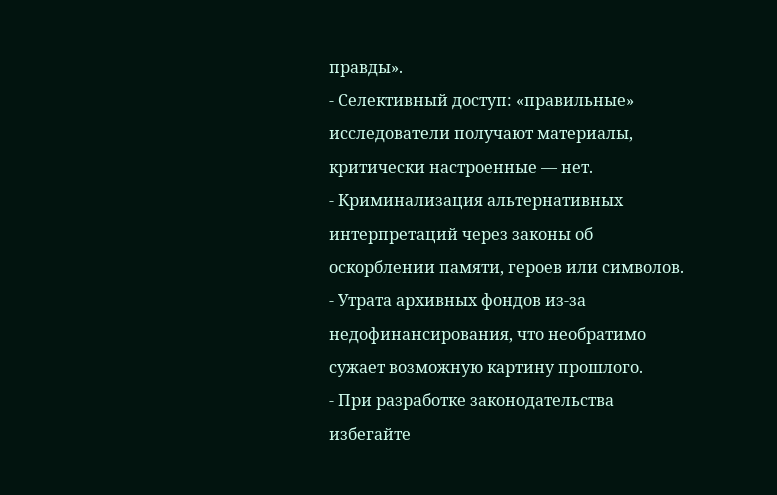правды».
- Селективный доступ: «правильные» исследователи получают материалы, критически настроенные — нет.
- Криминализация альтернативных интерпретаций через законы об оскорблении памяти, героев или символов.
- Утрата архивных фондов из-за недофинансирования, что необратимо сужает возможную картину прошлого.
- При разработке законодательства избегайте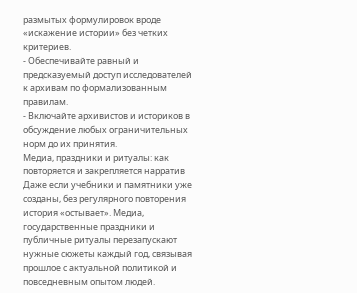размытых формулировок вроде «искажение истории» без четких критериев.
- Обеспечивайте равный и предсказуемый доступ исследователей к архивам по формализованным правилам.
- Включайте архивистов и историков в обсуждение любых ограничительных норм до их принятия.
Медиа, праздники и ритуалы: как повторяется и закрепляется нарратив
Даже если учебники и памятники уже созданы, без регулярного повторения история «остывает». Медиа, государственные праздники и публичные ритуалы перезапускают нужные сюжеты каждый год, связывая прошлое с актуальной политикой и повседневным опытом людей.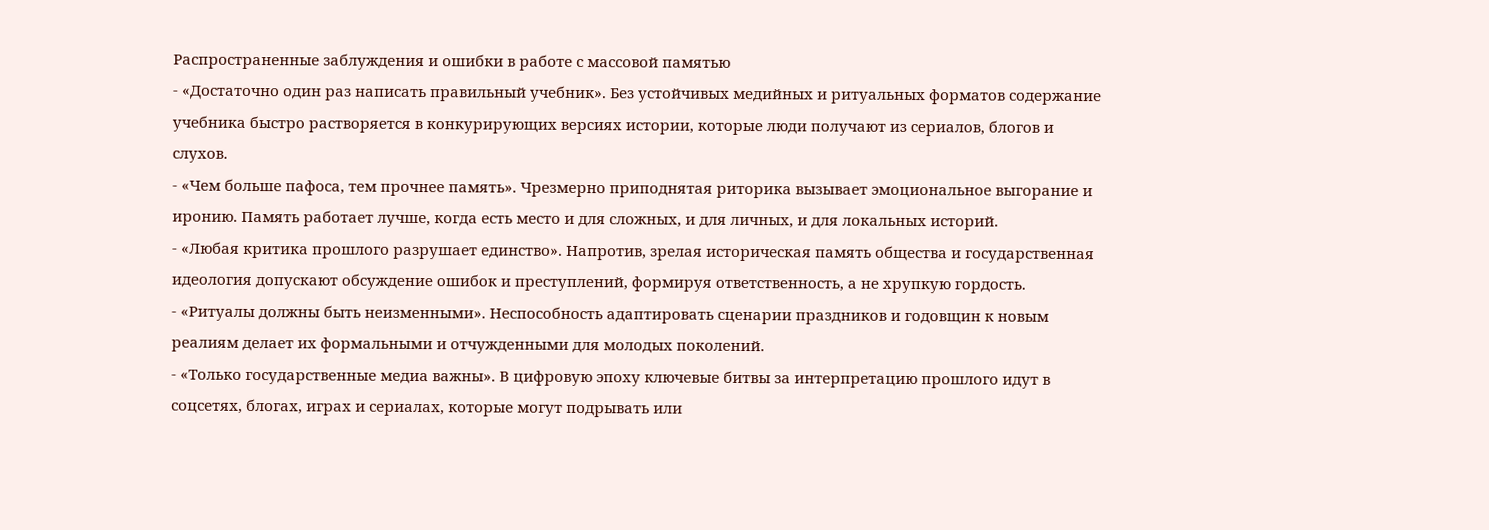Распространенные заблуждения и ошибки в работе с массовой памятью
- «Достаточно один раз написать правильный учебник». Без устойчивых медийных и ритуальных форматов содержание учебника быстро растворяется в конкурирующих версиях истории, которые люди получают из сериалов, блогов и слухов.
- «Чем больше пафоса, тем прочнее память». Чрезмерно приподнятая риторика вызывает эмоциональное выгорание и иронию. Память работает лучше, когда есть место и для сложных, и для личных, и для локальных историй.
- «Любая критика прошлого разрушает единство». Напротив, зрелая историческая память общества и государственная идеология допускают обсуждение ошибок и преступлений, формируя ответственность, а не хрупкую гордость.
- «Ритуалы должны быть неизменными». Неспособность адаптировать сценарии праздников и годовщин к новым реалиям делает их формальными и отчужденными для молодых поколений.
- «Только государственные медиа важны». В цифровую эпоху ключевые битвы за интерпретацию прошлого идут в соцсетях, блогах, играх и сериалах, которые могут подрывать или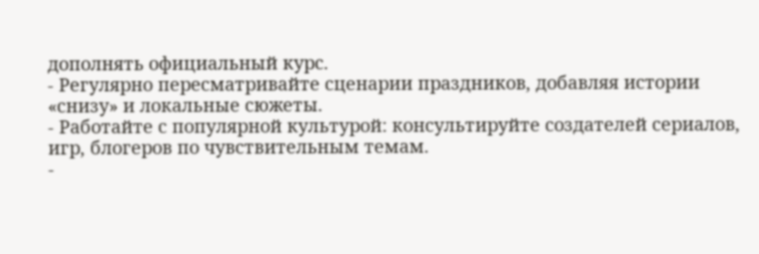дополнять официальный курс.
- Регулярно пересматривайте сценарии праздников, добавляя истории «снизу» и локальные сюжеты.
- Работайте с популярной культурой: консультируйте создателей сериалов, игр, блогеров по чувствительным темам.
-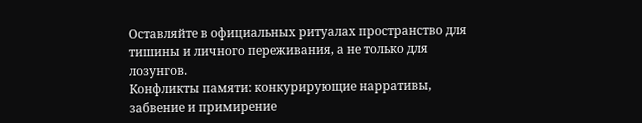Оставляйте в официальных ритуалах пространство для тишины и личного переживания, а не только для лозунгов.
Конфликты памяти: конкурирующие нарративы, забвение и примирение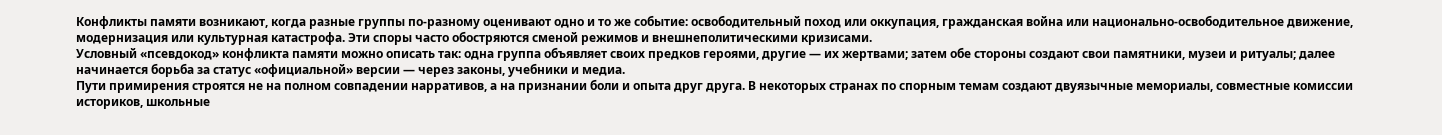Конфликты памяти возникают, когда разные группы по-разному оценивают одно и то же событие: освободительный поход или оккупация, гражданская война или национально-освободительное движение, модернизация или культурная катастрофа. Эти споры часто обостряются сменой режимов и внешнеполитическими кризисами.
Условный «псевдокод» конфликта памяти можно описать так: одна группа объявляет своих предков героями, другие — их жертвами; затем обе стороны создают свои памятники, музеи и ритуалы; далее начинается борьба за статус «официальной» версии — через законы, учебники и медиа.
Пути примирения строятся не на полном совпадении нарративов, а на признании боли и опыта друг друга. В некоторых странах по спорным темам создают двуязычные мемориалы, совместные комиссии историков, школьные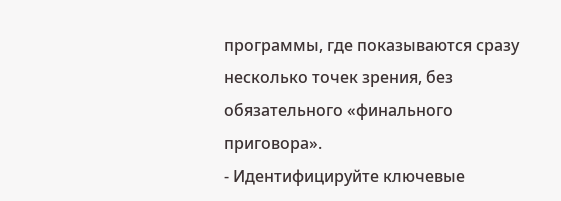программы, где показываются сразу несколько точек зрения, без обязательного «финального приговора».
- Идентифицируйте ключевые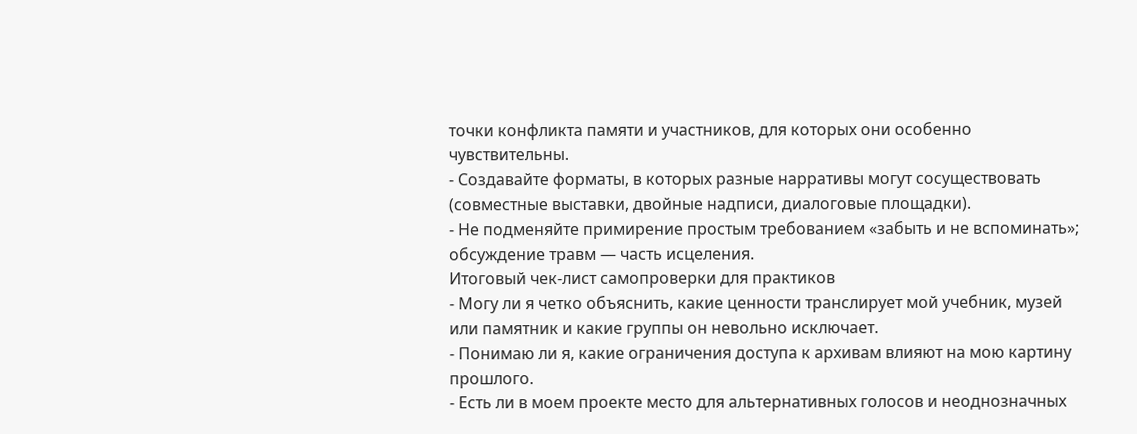точки конфликта памяти и участников, для которых они особенно чувствительны.
- Создавайте форматы, в которых разные нарративы могут сосуществовать (совместные выставки, двойные надписи, диалоговые площадки).
- Не подменяйте примирение простым требованием «забыть и не вспоминать»; обсуждение травм — часть исцеления.
Итоговый чек-лист самопроверки для практиков
- Могу ли я четко объяснить, какие ценности транслирует мой учебник, музей или памятник и какие группы он невольно исключает.
- Понимаю ли я, какие ограничения доступа к архивам влияют на мою картину прошлого.
- Есть ли в моем проекте место для альтернативных голосов и неоднозначных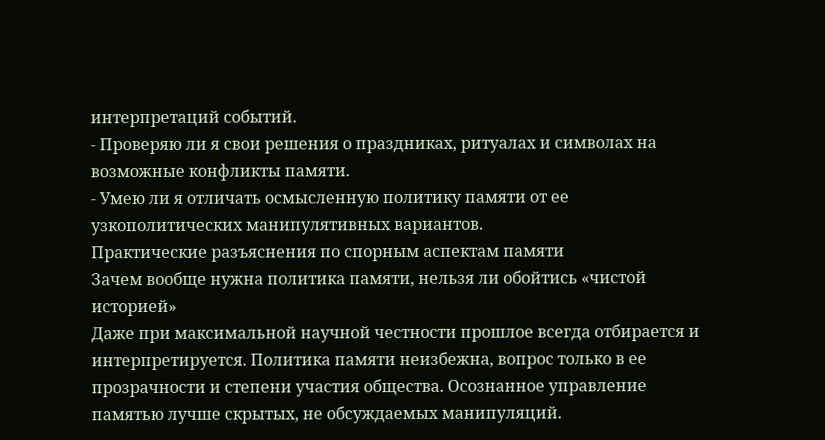интерпретаций событий.
- Проверяю ли я свои решения о праздниках, ритуалах и символах на возможные конфликты памяти.
- Умею ли я отличать осмысленную политику памяти от ее узкополитических манипулятивных вариантов.
Практические разъяснения по спорным аспектам памяти
Зачем вообще нужна политика памяти, нельзя ли обойтись «чистой историей»
Даже при максимальной научной честности прошлое всегда отбирается и интерпретируется. Политика памяти неизбежна, вопрос только в ее прозрачности и степени участия общества. Осознанное управление памятью лучше скрытых, не обсуждаемых манипуляций.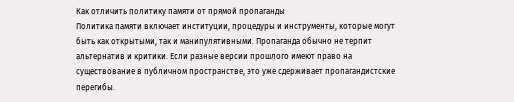Как отличить политику памяти от прямой пропаганды
Политика памяти включает институции, процедуры и инструменты, которые могут быть как открытыми, так и манипулятивными. Пропаганда обычно не терпит альтернатив и критики. Если разные версии прошлого имеют право на существование в публичном пространстве, это уже сдерживает пропагандистские перегибы.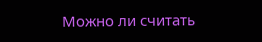Можно ли считать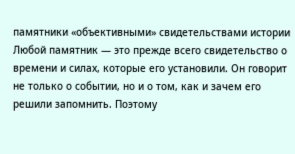памятники «объективными» свидетельствами истории
Любой памятник — это прежде всего свидетельство о времени и силах, которые его установили. Он говорит не только о событии, но и о том, как и зачем его решили запомнить. Поэтому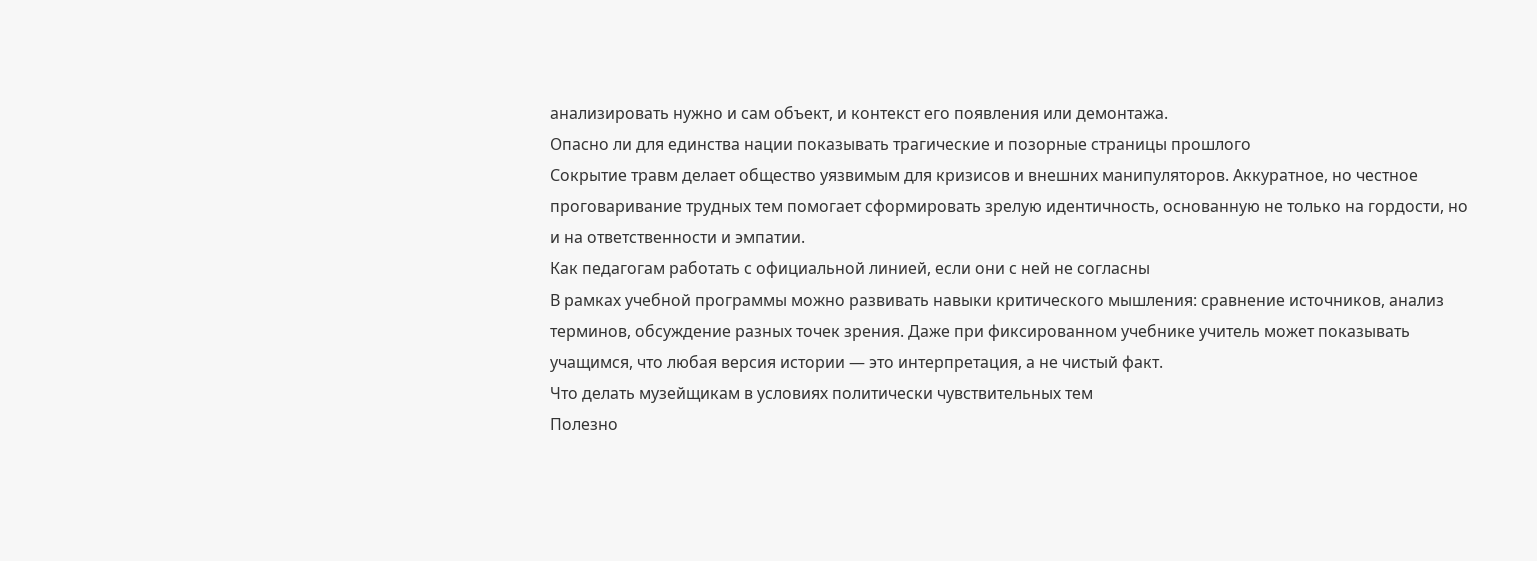анализировать нужно и сам объект, и контекст его появления или демонтажа.
Опасно ли для единства нации показывать трагические и позорные страницы прошлого
Сокрытие травм делает общество уязвимым для кризисов и внешних манипуляторов. Аккуратное, но честное проговаривание трудных тем помогает сформировать зрелую идентичность, основанную не только на гордости, но и на ответственности и эмпатии.
Как педагогам работать с официальной линией, если они с ней не согласны
В рамках учебной программы можно развивать навыки критического мышления: сравнение источников, анализ терминов, обсуждение разных точек зрения. Даже при фиксированном учебнике учитель может показывать учащимся, что любая версия истории — это интерпретация, а не чистый факт.
Что делать музейщикам в условиях политически чувствительных тем
Полезно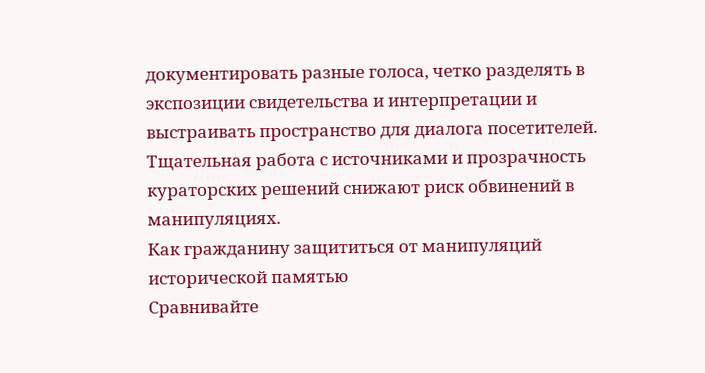документировать разные голоса, четко разделять в экспозиции свидетельства и интерпретации и выстраивать пространство для диалога посетителей. Тщательная работа с источниками и прозрачность кураторских решений снижают риск обвинений в манипуляциях.
Как гражданину защититься от манипуляций исторической памятью
Сравнивайте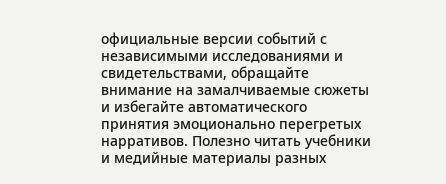официальные версии событий с независимыми исследованиями и свидетельствами, обращайте внимание на замалчиваемые сюжеты и избегайте автоматического принятия эмоционально перегретых нарративов. Полезно читать учебники и медийные материалы разных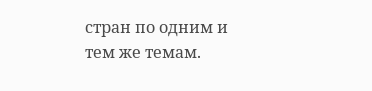стран по одним и тем же темам.